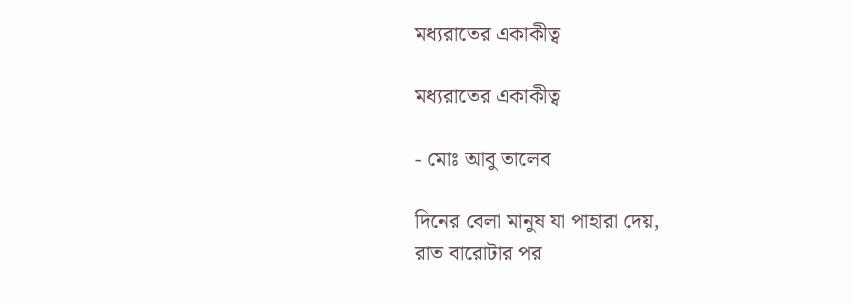মধ্যরাতের একাকীত্ব

মধ্যরাতের একাকীত্ব

- মোঃ আবু তালেব

দিনের বেলা মানুষ যা পাহারা দেয়,
রাত বারোটার পর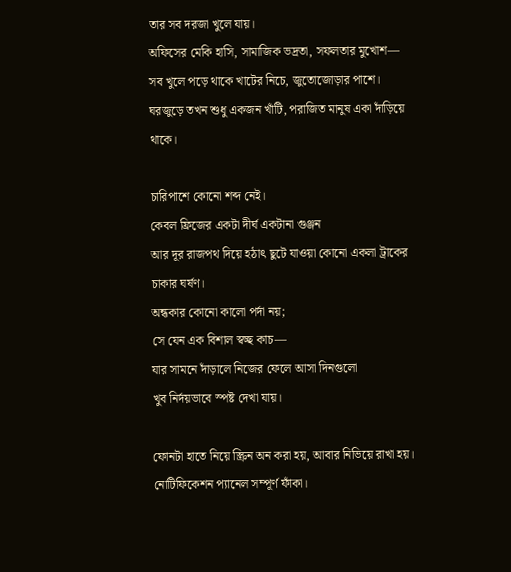তার সব দরজা খুলে যায়।
অফিসের মেকি হাসি, সামাজিক ভদ্রতা, সফলতার মুখোশ—
সব খুলে পড়ে থাকে খাটের নিচে, জুতোজোড়ার পাশে।
ঘরজুড়ে তখন শুধু একজন খাঁটি, পরাজিত মানুষ একা দাঁড়িয়ে থাকে।

চারিপাশে কোনো শব্দ নেই।
কেবল ফ্রিজের একটা দীর্ঘ একটানা গুঞ্জন
আর দূর রাজপথ দিয়ে হঠাৎ ছুটে যাওয়া কোনো একলা ট্রাকের চাকার ঘর্ষণ।
অন্ধকার কোনো কালো পর্দা নয়;
সে যেন এক বিশাল স্বচ্ছ কাচ—
যার সামনে দাঁড়ালে নিজের ফেলে আসা দিনগুলো
খুব নির্দয়ভাবে স্পষ্ট দেখা যায়।

ফোনটা হাতে নিয়ে স্ক্রিন অন করা হয়, আবার নিভিয়ে রাখা হয়।
নোটিফিকেশন প্যানেল সম্পূর্ণ ফাঁকা।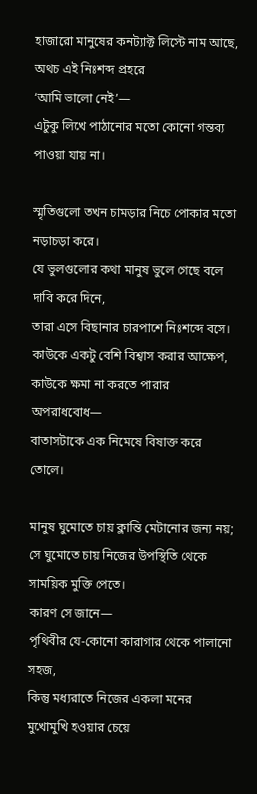হাজারো মানুষের কনট্যাক্ট লিস্টে নাম আছে,
অথচ এই নিঃশব্দ প্রহরে
‘আমি ভালো নেই’—
এটুকু লিখে পাঠানোর মতো কোনো গন্তব্য পাওয়া যায় না।

স্মৃতিগুলো তখন চামড়ার নিচে পোকার মতো নড়াচড়া করে।
যে ভুলগুলোর কথা মানুষ ভুলে গেছে বলে দাবি করে দিনে,
তারা এসে বিছানার চারপাশে নিঃশব্দে বসে।
কাউকে একটু বেশি বিশ্বাস করার আক্ষেপ,
কাউকে ক্ষমা না করতে পারার অপরাধবোধ—
বাতাসটাকে এক নিমেষে বিষাক্ত করে তোলে।

মানুষ ঘুমোতে চায় ক্লান্তি মেটানোর জন্য নয়;
সে ঘুমোতে চায় নিজের উপস্থিতি থেকে সাময়িক মুক্তি পেতে।
কারণ সে জানে—
পৃথিবীর যে-কোনো কারাগার থেকে পালানো সহজ,
কিন্তু মধ্যরাতে নিজের একলা মনের মুখোমুখি হওয়ার চেয়ে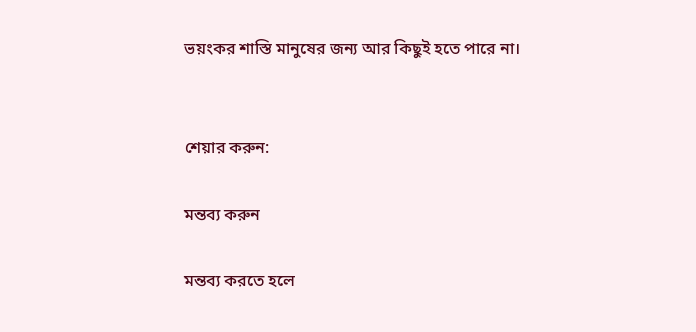ভয়ংকর শাস্তি মানুষের জন্য আর কিছুই হতে পারে না।


শেয়ার করুন:

মন্তব্য করুন

মন্তব্য করতে হলে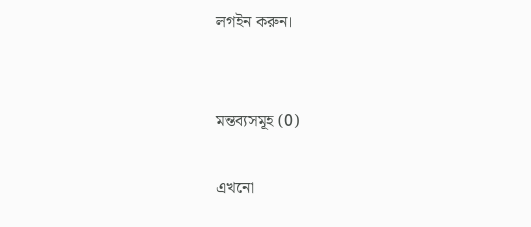লগইন করুন।


মন্তব্যসমূহ (0)

এখনো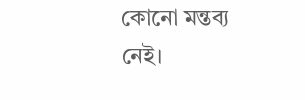কোনো মন্তব্য নেই।